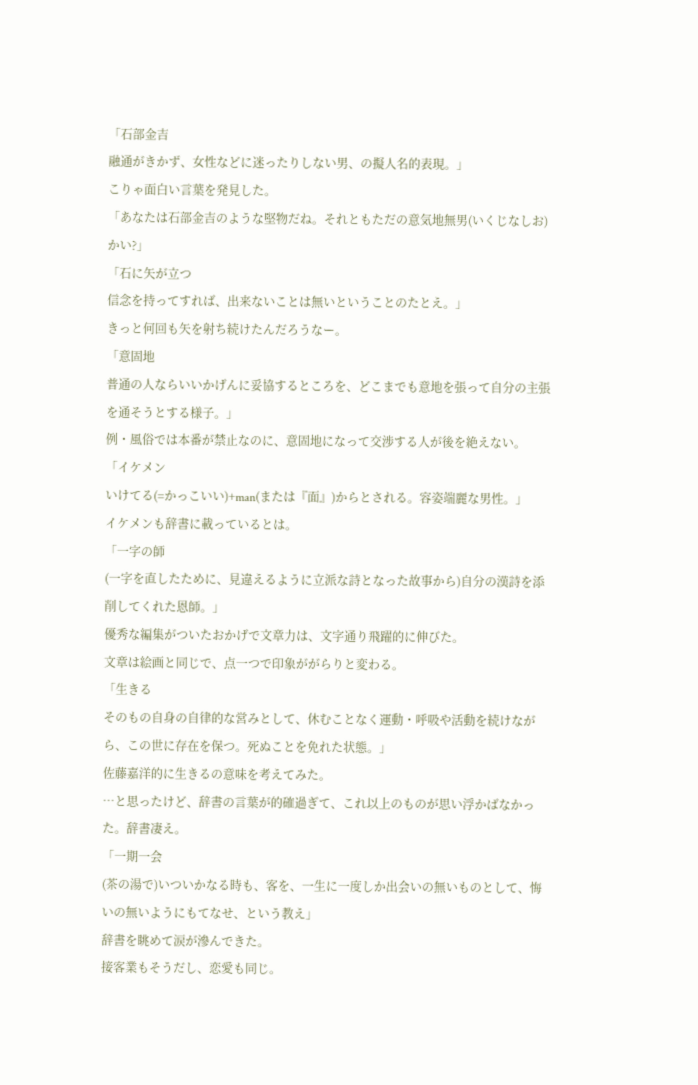「石部金吉
融通がきかず、女性などに迷ったりしない男、の擬人名的表現。」
こりゃ面白い言葉を発見した。
「あなたは石部金吉のような堅物だね。それともただの意気地無男(いくじなしお)かい?」
「石に矢が立つ
信念を持ってすれば、出来ないことは無いということのたとえ。」
きっと何回も矢を射ち続けたんだろうなー。
「意固地
普通の人ならいいかげんに妥協するところを、どこまでも意地を張って自分の主張を通そうとする様子。」
例・風俗では本番が禁止なのに、意固地になって交渉する人が後を絶えない。
「イケメン
いけてる(=かっこいい)+man(または『面』)からとされる。容姿端麗な男性。」
イケメンも辞書に載っているとは。
「一字の師
(一字を直したために、見違えるように立派な詩となった故事から)自分の漢詩を添削してくれた恩師。」
優秀な編集がついたおかげで文章力は、文字通り飛躍的に伸びた。
文章は絵画と同じで、点一つで印象ががらりと変わる。
「生きる
そのもの自身の自律的な営みとして、休むことなく運動・呼吸や活動を続けながら、この世に存在を保つ。死ぬことを免れた状態。」
佐藤嘉洋的に生きるの意味を考えてみた。
…と思ったけど、辞書の言葉が的確過ぎて、これ以上のものが思い浮かばなかった。辞書凄え。
「一期一会
(茶の湯で)いついかなる時も、客を、一生に一度しか出会いの無いものとして、悔いの無いようにもてなせ、という教え」
辞書を眺めて涙が滲んできた。
接客業もそうだし、恋愛も同じ。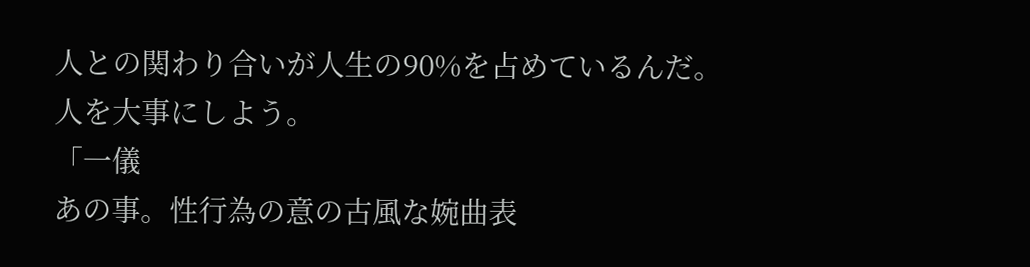人との関わり合いが人生の90%を占めているんだ。
人を大事にしよう。
「一儀
あの事。性行為の意の古風な婉曲表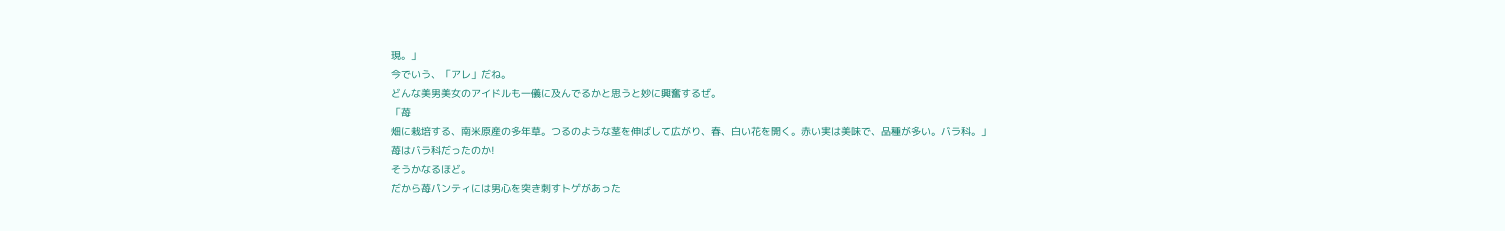現。」
今でいう、「アレ」だね。
どんな美男美女のアイドルも一儀に及んでるかと思うと妙に興奮するぜ。
「苺
畑に栽培する、南米原産の多年草。つるのような茎を伸ばして広がり、春、白い花を開く。赤い実は美味で、品種が多い。バラ科。」
苺はバラ科だったのか!
そうかなるほど。
だから苺パンティには男心を突き刺すトゲがあった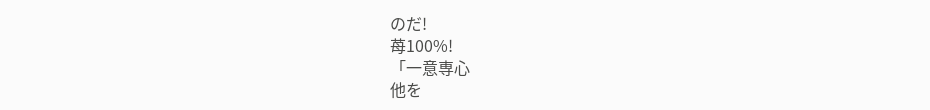のだ!
苺100%!
「一意専心
他を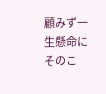顧みず一生懸命にそのこ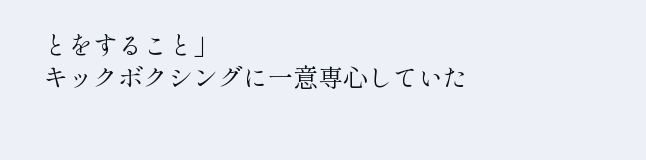とをすること」
キックボクシングに一意専心していた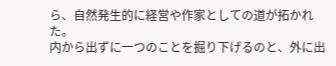ら、自然発生的に経営や作家としての道が拓かれた。
内から出ずに一つのことを掘り下げるのと、外に出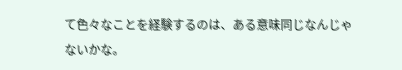て色々なことを経験するのは、ある意味同じなんじゃないかな。